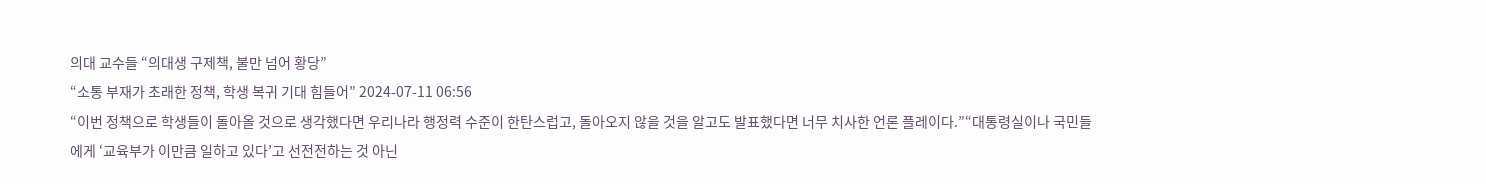의대 교수들 “의대생 구제책, 불만 넘어 황당”
“소통 부재가 초래한 정책, 학생 복귀 기대 힘들어” 2024-07-11 06:56
“이번 정책으로 학생들이 돌아올 것으로 생각했다면 우리나라 행정력 수준이 한탄스럽고, 돌아오지 않을 것을 알고도 발표했다면 너무 치사한 언론 플레이다.”“대통령실이나 국민들에게 ‘교육부가 이만큼 일하고 있다’고 선전전하는 것 아닌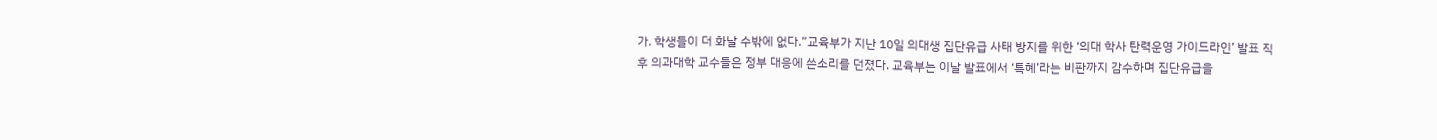가. 학생들이 더 화날 수밖에 없다.”교육부가 지난 10일 의대생 집단유급 사태 방지를 위한 ‘의대 학사 탄력운영 가이드라인’ 발표 직후 의과대학 교수들은 정부 대응에 쓴소리를 던졌다. 교육부는 이날 발표에서 ‘특혜’라는 비판까지 감수하며 집단유급을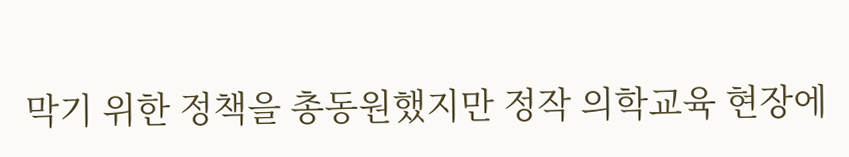막기 위한 정책을 총동원했지만 정작 의학교육 현장에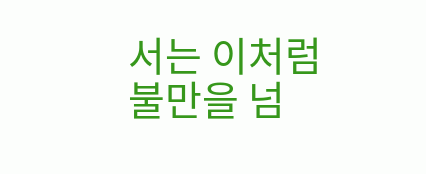서는 이처럼 불만을 넘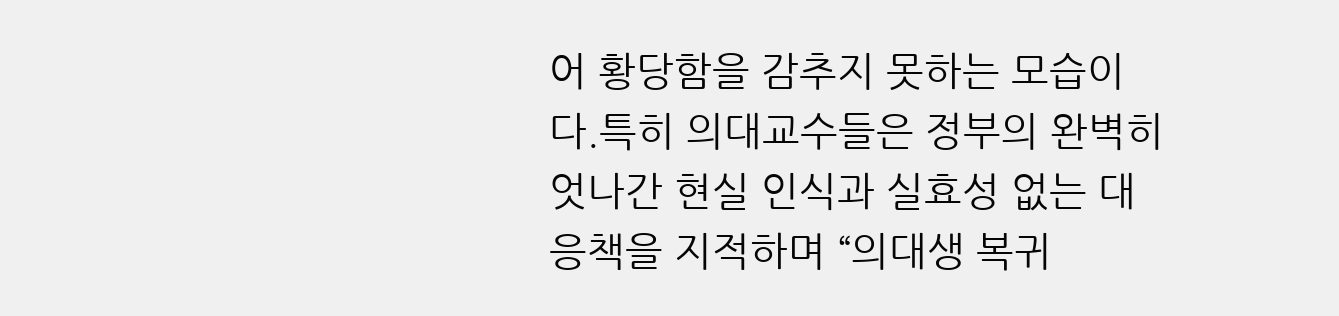어 황당함을 감추지 못하는 모습이다.특히 의대교수들은 정부의 완벽히 엇나간 현실 인식과 실효성 없는 대응책을 지적하며 “의대생 복귀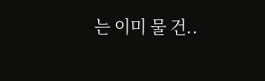는 이미 물 건..